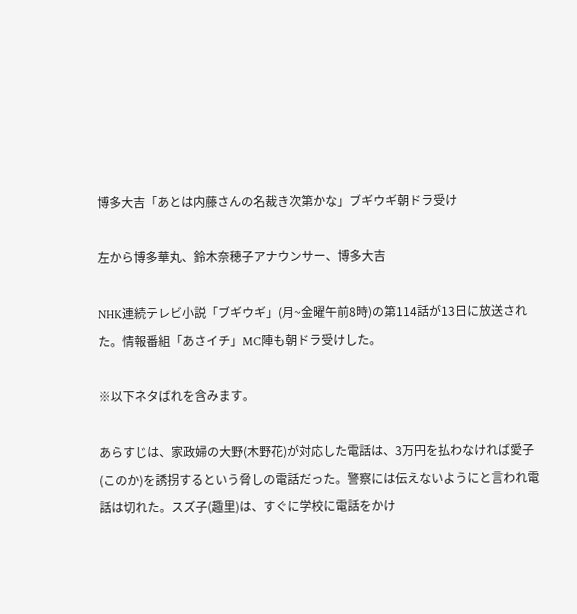博多大吉「あとは内藤さんの名裁き次第かな」ブギウギ朝ドラ受け

左から博多華丸、鈴木奈穂子アナウンサー、博多大吉

NHK連続テレビ小説「ブギウギ」(月~金曜午前8時)の第114話が13日に放送された。情報番組「あさイチ」MC陣も朝ドラ受けした。

※以下ネタばれを含みます。

あらすじは、家政婦の大野(木野花)が対応した電話は、3万円を払わなければ愛子(このか)を誘拐するという脅しの電話だった。警察には伝えないようにと言われ電話は切れた。スズ子(趣里)は、すぐに学校に電話をかけ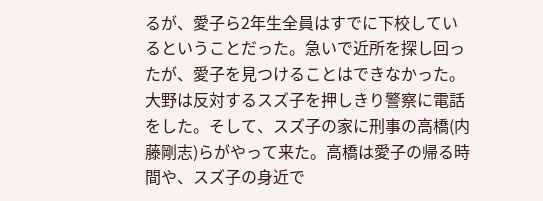るが、愛子ら2年生全員はすでに下校しているということだった。急いで近所を探し回ったが、愛子を見つけることはできなかった。大野は反対するスズ子を押しきり警察に電話をした。そして、スズ子の家に刑事の高橋(内藤剛志)らがやって来た。高橋は愛子の帰る時間や、スズ子の身近で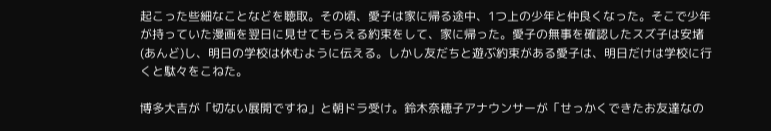起こった些細なことなどを聴取。その頃、愛子は家に帰る途中、1つ上の少年と仲良くなった。そこで少年が持っていた漫画を翌日に見せてもらえる約束をして、家に帰った。愛子の無事を確認したスズ子は安堵(あんど)し、明日の学校は休むように伝える。しかし友だちと遊ぶ約束がある愛子は、明日だけは学校に行くと駄々をこねた。

博多大吉が「切ない展開ですね」と朝ドラ受け。鈴木奈穂子アナウンサーが「せっかくできたお友達なの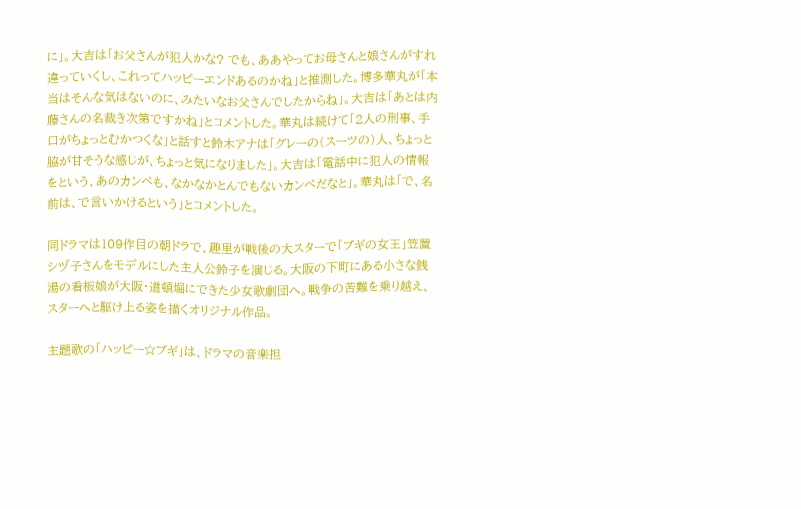に」。大吉は「お父さんが犯人かな? でも、ああやってお母さんと娘さんがすれ違っていくし、これってハッピーエンドあるのかね」と推測した。博多華丸が「本当はそんな気はないのに、みたいなお父さんでしたからね」。大吉は「あとは内藤さんの名裁き次第ですかね」とコメントした。華丸は続けて「2人の刑事、手口がちょっとむかつくな」と話すと鈴木アナは「グレーの(スーツの)人、ちょっと脇が甘そうな感じが、ちょっと気になりました」。大吉は「電話中に犯人の情報をという、あのカンペも、なかなかとんでもないカンペだなと」。華丸は「で、名前は、で言いかけるという」とコメントした。

同ドラマは109作目の朝ドラで、趣里が戦後の大スターで「ブギの女王」笠置シヅ子さんをモデルにした主人公鈴子を演じる。大阪の下町にある小さな銭湯の看板娘が大阪・道頓堀にできた少女歌劇団へ。戦争の苦難を乗り越え、スターへと駆け上る姿を描くオリジナル作品。

主題歌の「ハッピー☆ブギ」は、ドラマの音楽担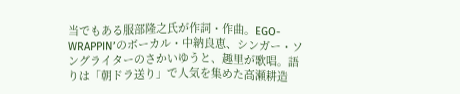当でもある服部隆之氏が作詞・作曲。EGO-WRAPPIN’のボーカル・中納良恵、シンガー・ソングライターのさかいゆうと、趣里が歌唱。語りは「朝ドラ送り」で人気を集めた高瀬耕造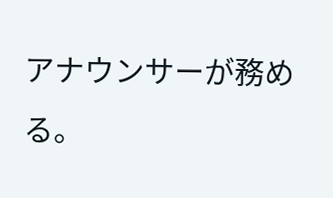アナウンサーが務める。